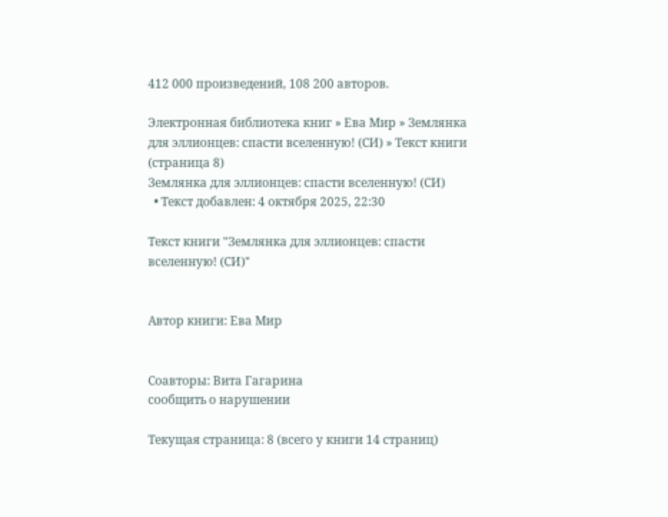412 000 произведений, 108 200 авторов.

Электронная библиотека книг » Ева Мир » Землянка для эллионцев: спасти вселенную! (СИ) » Текст книги (страница 8)
Землянка для эллионцев: спасти вселенную! (СИ)
  • Текст добавлен: 4 октября 2025, 22:30

Текст книги "Землянка для эллионцев: спасти вселенную! (СИ)"


Автор книги: Ева Мир


Соавторы: Вита Гагарина
сообщить о нарушении

Текущая страница: 8 (всего у книги 14 страниц)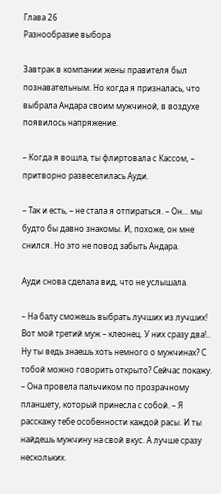Глава 26
Разнообразие выбора

Завтрак в компании жены правителя был познавательным. Но когда я призналась, что выбрала Андара своим мужчиной, в воздухе появилось напряжение.

– Когда я вошла, ты флиртовала с Кассом, – притворно развеселилась Ауди.

– Так и есть, – не стала я отпираться. – Он… мы будто бы давно знакомы. И, похоже, он мне снился. Но это не повод забыть Андара.

Ауди снова сделала вид, что не услышала.

– На балу сможешь выбрать лучших из лучших! Вот мой третий муж – клеонец. У них сразу два!.. Ну ты ведь знаешь хоть немного о мужчинах? С тобой можно говорить открыто? Сейчас покажу. – Она провела пальчиком по прозрачному планшету, который принесла с собой. – Я расскажу тебе особенности каждой расы. И ты найдешь мужчину на свой вкус. А лучше сразу нескольких.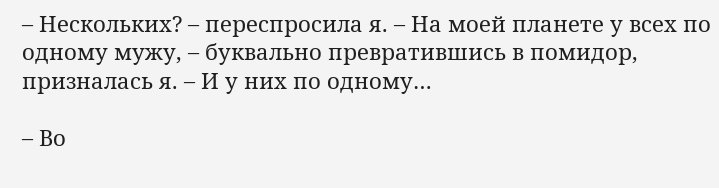– Нескольких? – переспросила я. – На моей планете у всех по одному мужу, – буквально превратившись в помидор, призналась я. – И у них по одному…

– Во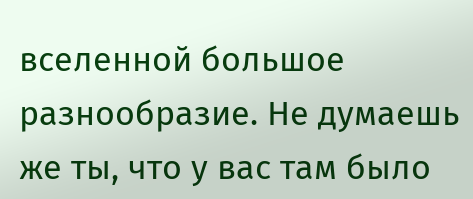вселенной большое разнообразие. Не думаешь же ты, что у вас там было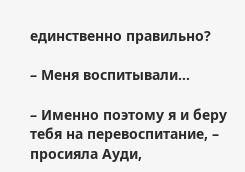единственно правильно?

– Меня воспитывали…

– Именно поэтому я и беру тебя на перевоспитание, – просияла Ауди,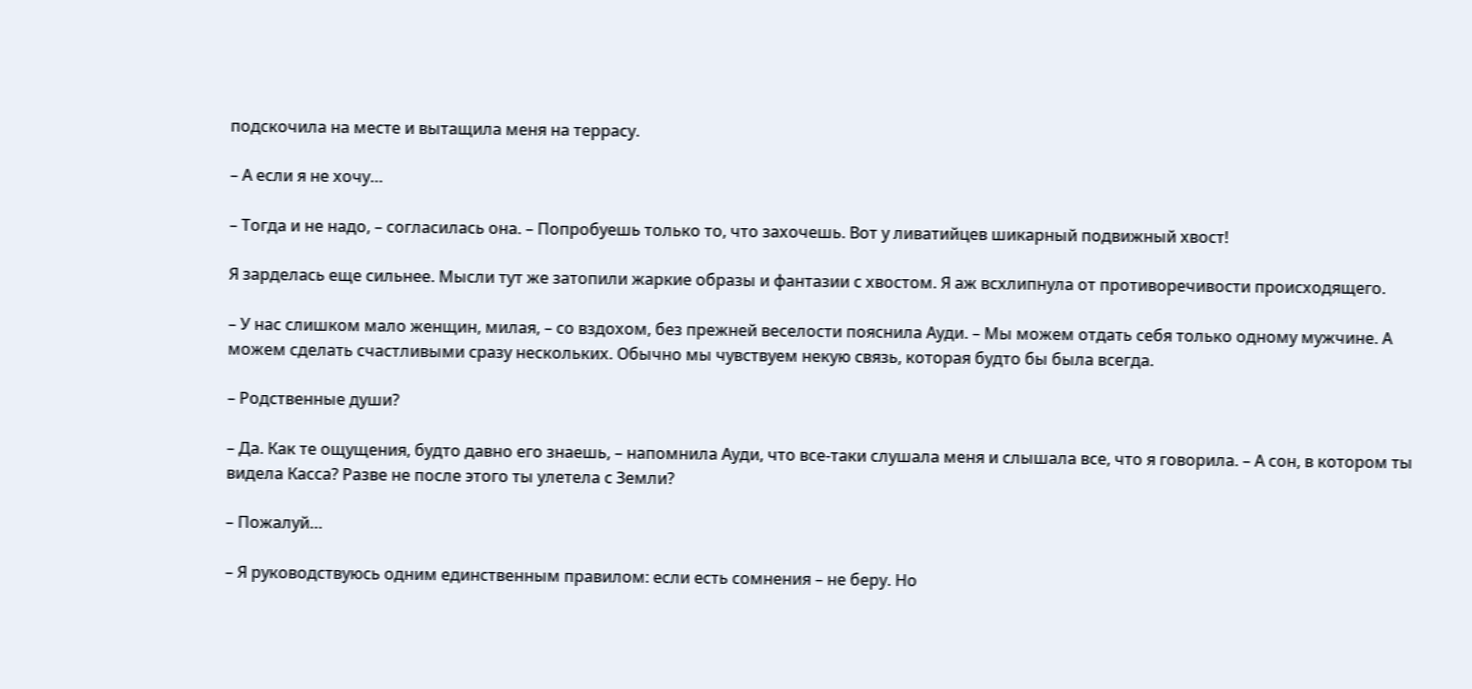подскочила на месте и вытащила меня на террасу.

– А если я не хочу…

– Тогда и не надо, – согласилась она. – Попробуешь только то, что захочешь. Вот у ливатийцев шикарный подвижный хвост!

Я зарделась еще сильнее. Мысли тут же затопили жаркие образы и фантазии с хвостом. Я аж всхлипнула от противоречивости происходящего.

– У нас слишком мало женщин, милая, – со вздохом, без прежней веселости пояснила Ауди. – Мы можем отдать себя только одному мужчине. А можем сделать счастливыми сразу нескольких. Обычно мы чувствуем некую связь, которая будто бы была всегда.

– Родственные души?

– Да. Как те ощущения, будто давно его знаешь, – напомнила Ауди, что все-таки слушала меня и слышала все, что я говорила. – А сон, в котором ты видела Касса? Разве не после этого ты улетела с Земли?

– Пожалуй…

– Я руководствуюсь одним единственным правилом: если есть сомнения – не беру. Но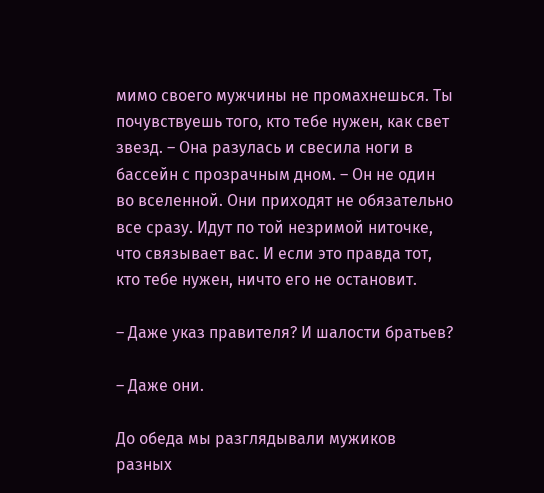мимо своего мужчины не промахнешься. Ты почувствуешь того, кто тебе нужен, как свет звезд. – Она разулась и свесила ноги в бассейн с прозрачным дном. – Он не один во вселенной. Они приходят не обязательно все сразу. Идут по той незримой ниточке, что связывает вас. И если это правда тот, кто тебе нужен, ничто его не остановит.

– Даже указ правителя? И шалости братьев?

– Даже они.

До обеда мы разглядывали мужиков разных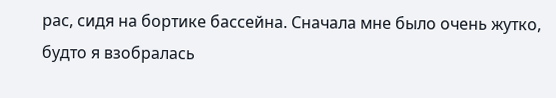рас, сидя на бортике бассейна. Сначала мне было очень жутко, будто я взобралась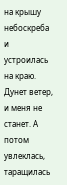на крышу небоскреба и устроилась на краю. Дунет ветер, и меня не станет. А потом увлеклась, таращилась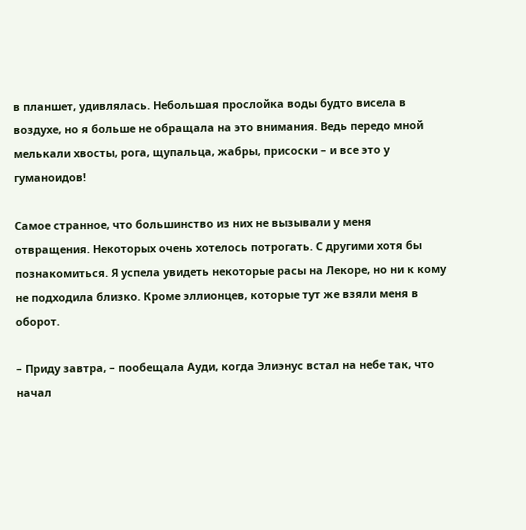в планшет, удивлялась. Небольшая прослойка воды будто висела в воздухе, но я больше не обращала на это внимания. Ведь передо мной мелькали хвосты, рога, щупальца, жабры, присоски – и все это у гуманоидов!

Самое странное, что большинство из них не вызывали у меня отвращения. Некоторых очень хотелось потрогать. С другими хотя бы познакомиться. Я успела увидеть некоторые расы на Лекоре, но ни к кому не подходила близко. Кроме эллионцев, которые тут же взяли меня в оборот.

– Приду завтра, – пообещала Ауди, когда Элиэнус встал на небе так, что начал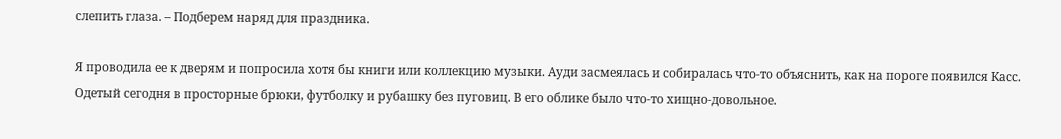слепить глаза. – Подберем наряд для праздника.

Я проводила ее к дверям и попросила хотя бы книги или коллекцию музыки. Ауди засмеялась и собиралась что-то объяснить, как на пороге появился Касс. Одетый сегодня в просторные брюки, футболку и рубашку без пуговиц. В его облике было что-то хищно-довольное.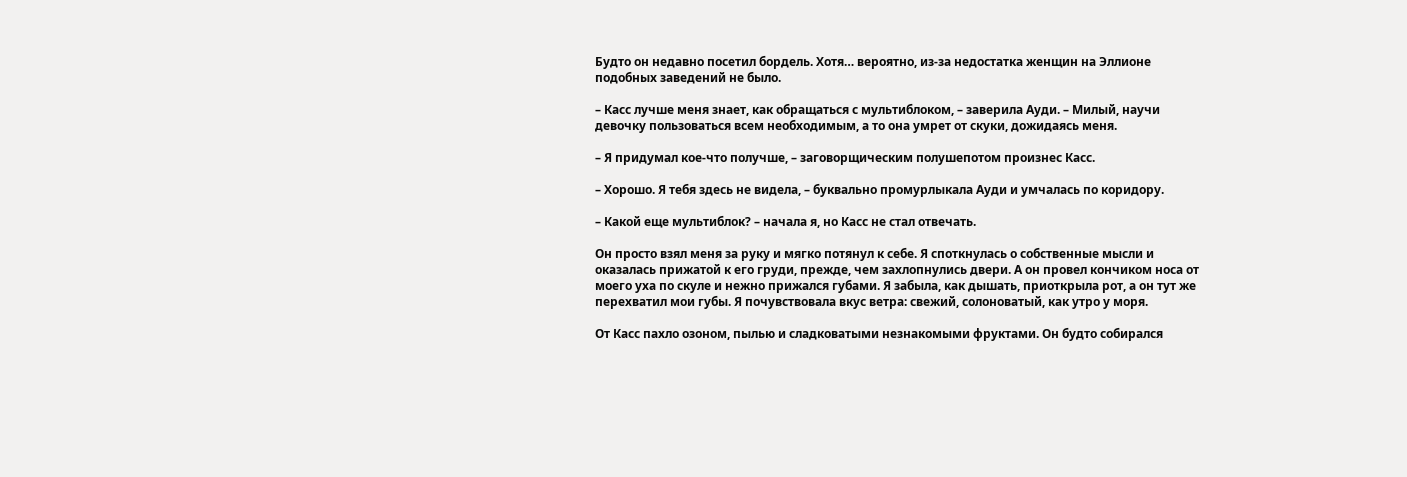Будто он недавно посетил бордель. Хотя… вероятно, из-за недостатка женщин на Эллионе подобных заведений не было.

– Касс лучше меня знает, как обращаться с мультиблоком, – заверила Ауди. – Милый, научи девочку пользоваться всем необходимым, а то она умрет от скуки, дожидаясь меня.

– Я придумал кое-что получше, – заговорщическим полушепотом произнес Касс.

– Хорошо. Я тебя здесь не видела, – буквально промурлыкала Ауди и умчалась по коридору.

– Какой еще мультиблок? – начала я, но Касс не стал отвечать.

Он просто взял меня за руку и мягко потянул к себе. Я споткнулась о собственные мысли и оказалась прижатой к его груди, прежде, чем захлопнулись двери. А он провел кончиком носа от моего уха по скуле и нежно прижался губами. Я забыла, как дышать, приоткрыла рот, а он тут же перехватил мои губы. Я почувствовала вкус ветра: свежий, солоноватый, как утро у моря.

От Касс пахло озоном, пылью и сладковатыми незнакомыми фруктами. Он будто собирался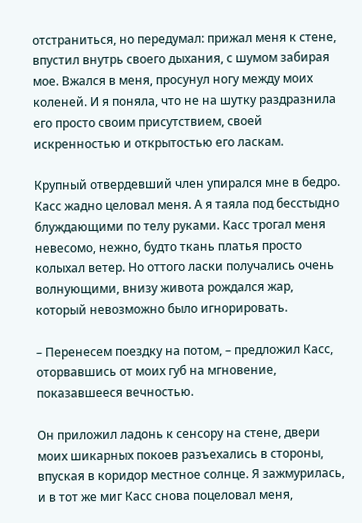отстраниться, но передумал: прижал меня к стене, впустил внутрь своего дыхания, с шумом забирая мое. Вжался в меня, просунул ногу между моих коленей. И я поняла, что не на шутку раздразнила его просто своим присутствием, своей искренностью и открытостью его ласкам.

Крупный отвердевший член упирался мне в бедро. Касс жадно целовал меня. А я таяла под бесстыдно блуждающими по телу руками. Касс трогал меня невесомо, нежно, будто ткань платья просто колыхал ветер. Но оттого ласки получались очень волнующими, внизу живота рождался жар, который невозможно было игнорировать.

– Перенесем поездку на потом, – предложил Касс, оторвавшись от моих губ на мгновение, показавшееся вечностью.

Он приложил ладонь к сенсору на стене, двери моих шикарных покоев разъехались в стороны, впуская в коридор местное солнце. Я зажмурилась, и в тот же миг Касс снова поцеловал меня,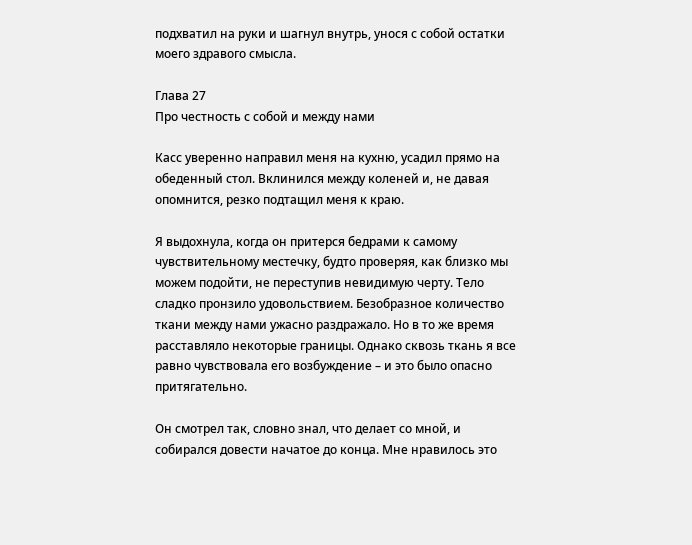подхватил на руки и шагнул внутрь, унося с собой остатки моего здравого смысла.

Глава 27
Про честность с собой и между нами

Касс уверенно направил меня на кухню, усадил прямо на обеденный стол. Вклинился между коленей и, не давая опомнится, резко подтащил меня к краю.

Я выдохнула, когда он притерся бедрами к самому чувствительному местечку, будто проверяя, как близко мы можем подойти, не переступив невидимую черту. Тело сладко пронзило удовольствием. Безобразное количество ткани между нами ужасно раздражало. Но в то же время расставляло некоторые границы. Однако сквозь ткань я все равно чувствовала его возбуждение – и это было опасно притягательно.

Он смотрел так, словно знал, что делает со мной, и собирался довести начатое до конца. Мне нравилось это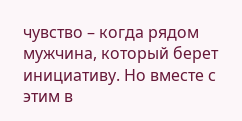чувство – когда рядом мужчина, который берет инициативу. Но вместе с этим в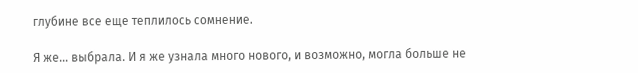глубине все еще теплилось сомнение.

Я же… выбрала. И я же узнала много нового, и возможно, могла больше не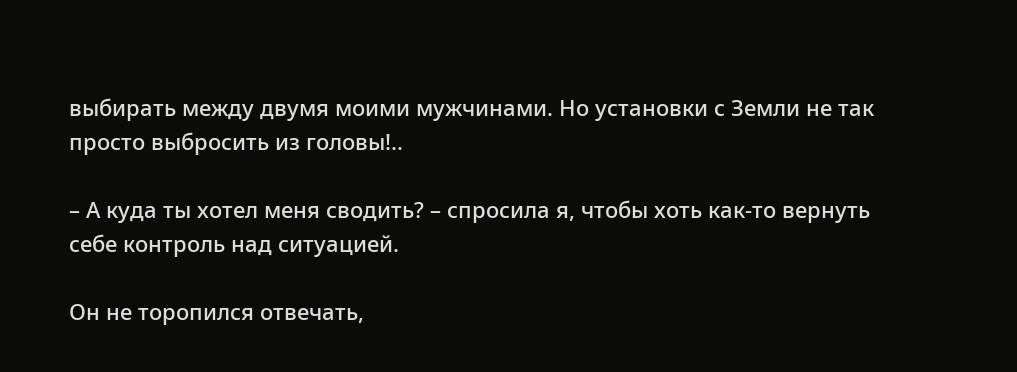выбирать между двумя моими мужчинами. Но установки с Земли не так просто выбросить из головы!..

– А куда ты хотел меня сводить? – спросила я, чтобы хоть как-то вернуть себе контроль над ситуацией.

Он не торопился отвечать,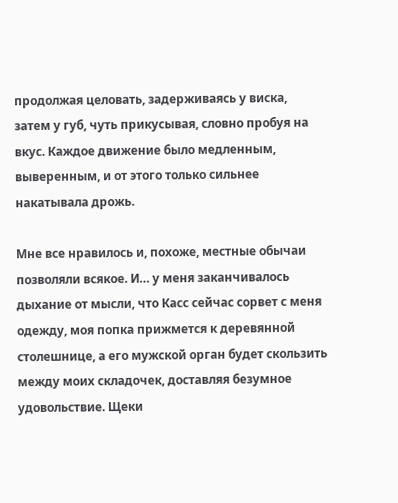продолжая целовать, задерживаясь у виска, затем у губ, чуть прикусывая, словно пробуя на вкус. Каждое движение было медленным, выверенным, и от этого только сильнее накатывала дрожь.

Мне все нравилось и, похоже, местные обычаи позволяли всякое. И… у меня заканчивалось дыхание от мысли, что Касс сейчас сорвет с меня одежду, моя попка прижмется к деревянной столешнице, а его мужской орган будет скользить между моих складочек, доставляя безумное удовольствие. Щеки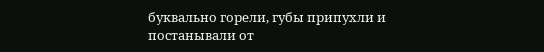буквально горели, губы припухли и постанывали от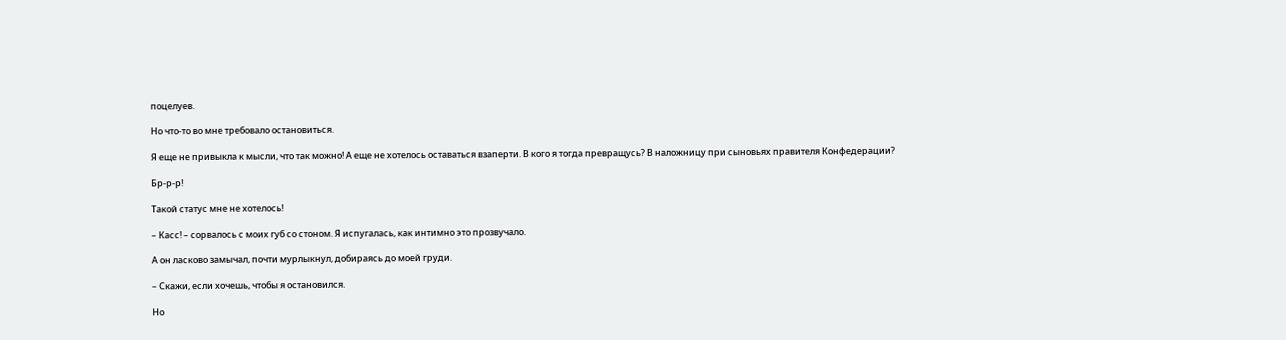поцелуев.

Но что-то во мне требовало остановиться.

Я еще не привыкла к мысли, что так можно! А еще не хотелось оставаться взаперти. В кого я тогда превращусь? В наложницу при сыновьях правителя Конфедерации?

Бр-р-р!

Такой статус мне не хотелось!

– Касс! – сорвалось с моих губ со стоном. Я испугалась, как интимно это прозвучало.

А он ласково замычал, почти мурлыкнул, добираясь до моей груди.

– Скажи, если хочешь, чтобы я остановился.

Но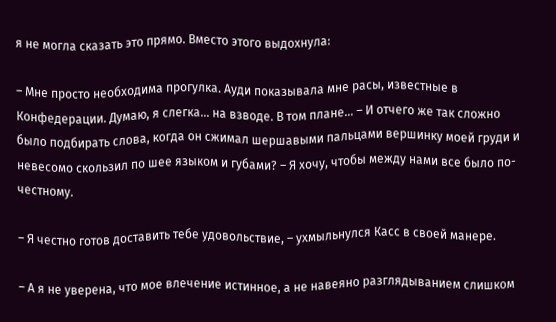я не могла сказать это прямо. Вместо этого выдохнула:

– Мне просто необходима прогулка. Ауди показывала мне расы, известные в Конфедерации. Думаю, я слегка… на взводе. В том плане… – И отчего же так сложно было подбирать слова, когда он сжимал шершавыми пальцами вершинку моей груди и невесомо скользил по шее языком и губами? – Я хочу, чтобы между нами все было по-честному.

– Я честно готов доставить тебе удовольствие, – ухмыльнулся Касс в своей манере.

– А я не уверена, что мое влечение истинное, а не навеяно разглядыванием слишком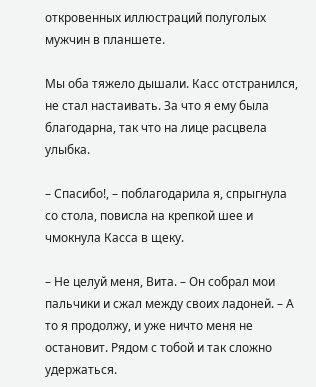откровенных иллюстраций полуголых мужчин в планшете.

Мы оба тяжело дышали. Касс отстранился, не стал настаивать. За что я ему была благодарна, так что на лице расцвела улыбка.

– Спасибо!, – поблагодарила я, спрыгнула со стола, повисла на крепкой шее и чмокнула Касса в щеку.

– Не целуй меня, Вита. – Он собрал мои пальчики и сжал между своих ладоней. – А то я продолжу, и уже ничто меня не остановит. Рядом с тобой и так сложно удержаться.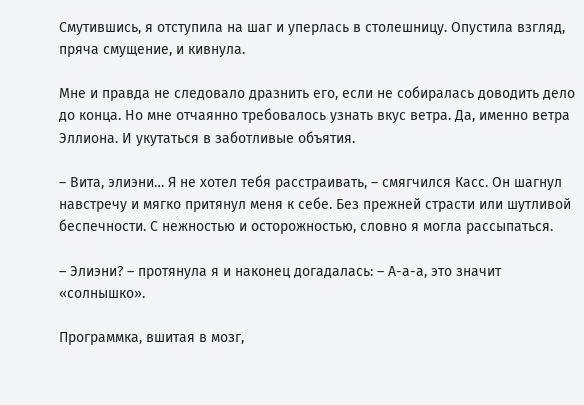Смутившись, я отступила на шаг и уперлась в столешницу. Опустила взгляд, пряча смущение, и кивнула.

Мне и правда не следовало дразнить его, если не собиралась доводить дело до конца. Но мне отчаянно требовалось узнать вкус ветра. Да, именно ветра Эллиона. И укутаться в заботливые объятия.

– Вита, элиэни… Я не хотел тебя расстраивать, – смягчился Касс. Он шагнул навстречу и мягко притянул меня к себе. Без прежней страсти или шутливой беспечности. С нежностью и осторожностью, словно я могла рассыпаться.

– Элиэни? – протянула я и наконец догадалась: – А-а-а, это значит «солнышко».

Программка, вшитая в мозг,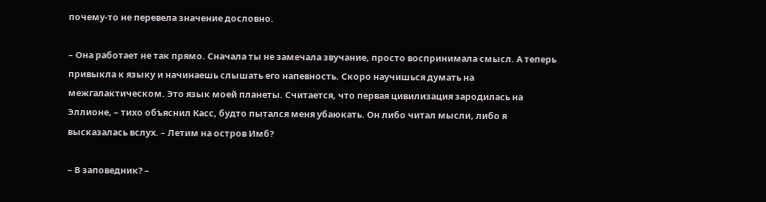почему-то не перевела значение дословно.

– Она работает не так прямо. Сначала ты не замечала звучание, просто воспринимала смысл. А теперь привыкла к языку и начинаешь слышать его напевность. Скоро научишься думать на межгалактическом. Это язык моей планеты. Считается, что первая цивилизация зародилась на Эллионе, – тихо объяснил Касс, будто пытался меня убаюкать. Он либо читал мысли, либо я высказалась вслух. – Летим на остров Имб?

– В заповедник? –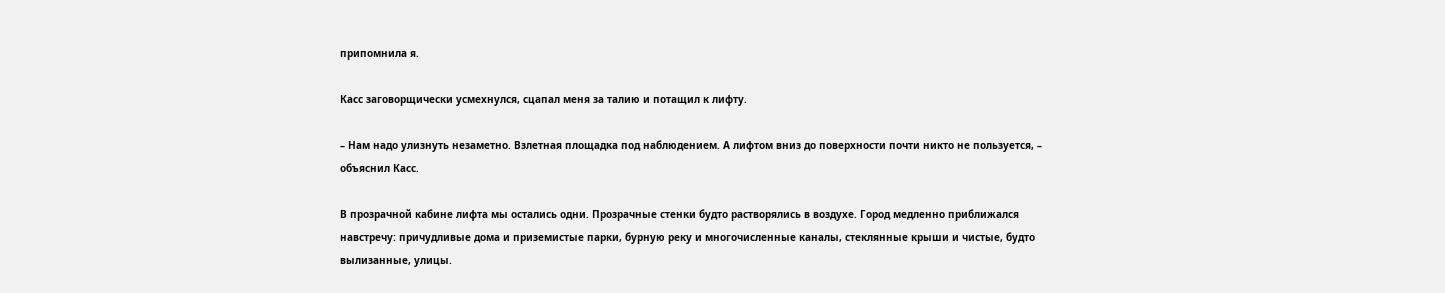припомнила я.

Касс заговорщически усмехнулся, сцапал меня за талию и потащил к лифту.

– Нам надо улизнуть незаметно. Взлетная площадка под наблюдением. А лифтом вниз до поверхности почти никто не пользуется, – объяснил Касс.

В прозрачной кабине лифта мы остались одни. Прозрачные стенки будто растворялись в воздухе. Город медленно приближался навстречу: причудливые дома и приземистые парки, бурную реку и многочисленные каналы, стеклянные крыши и чистые, будто вылизанные, улицы.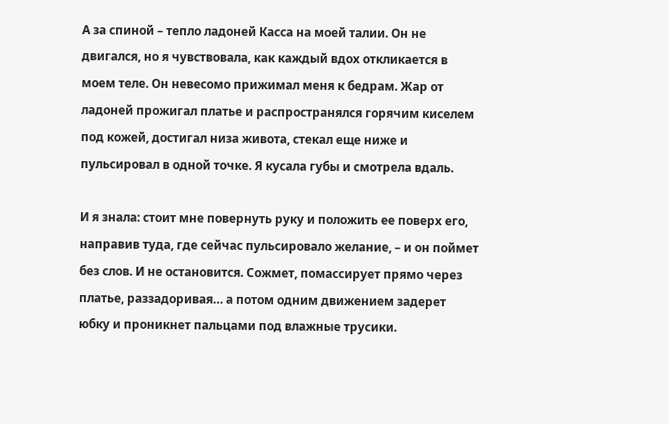А за спиной – тепло ладоней Касса на моей талии. Он не двигался, но я чувствовала, как каждый вдох откликается в моем теле. Он невесомо прижимал меня к бедрам. Жар от ладоней прожигал платье и распространялся горячим киселем под кожей, достигал низа живота, стекал еще ниже и пульсировал в одной точке. Я кусала губы и смотрела вдаль.

И я знала: стоит мне повернуть руку и положить ее поверх его, направив туда, где сейчас пульсировало желание, – и он поймет без слов. И не остановится. Сожмет, помассирует прямо через платье, раззадоривая… а потом одним движением задерет юбку и проникнет пальцами под влажные трусики.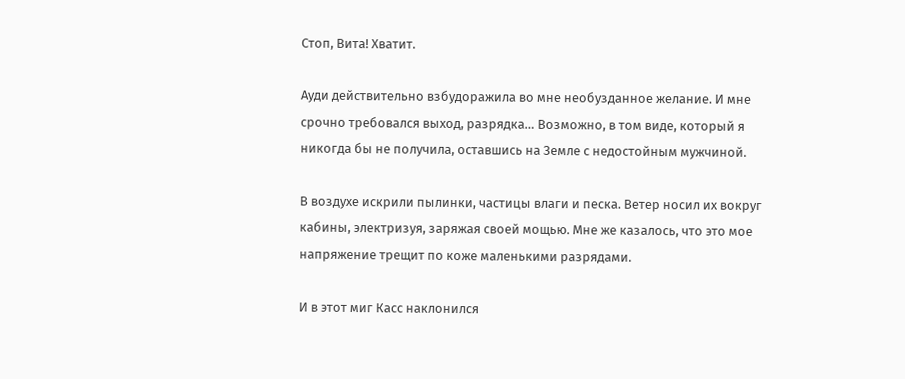Стоп, Вита! Хватит.

Ауди действительно взбудоражила во мне необузданное желание. И мне срочно требовался выход, разрядка… Возможно, в том виде, который я никогда бы не получила, оставшись на Земле с недостойным мужчиной.

В воздухе искрили пылинки, частицы влаги и песка. Ветер носил их вокруг кабины, электризуя, заряжая своей мощью. Мне же казалось, что это мое напряжение трещит по коже маленькими разрядами.

И в этот миг Касс наклонился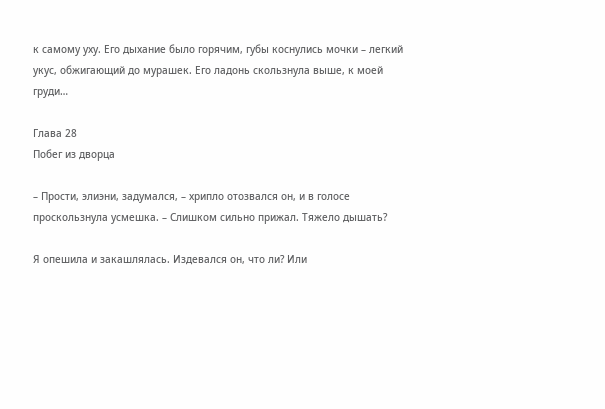к самому уху. Его дыхание было горячим, губы коснулись мочки – легкий укус, обжигающий до мурашек. Его ладонь скользнула выше, к моей груди…

Глава 28
Побег из дворца

– Прости, элиэни, задумался, – хрипло отозвался он, и в голосе проскользнула усмешка. – Слишком сильно прижал. Тяжело дышать?

Я опешила и закашлялась. Издевался он, что ли? Или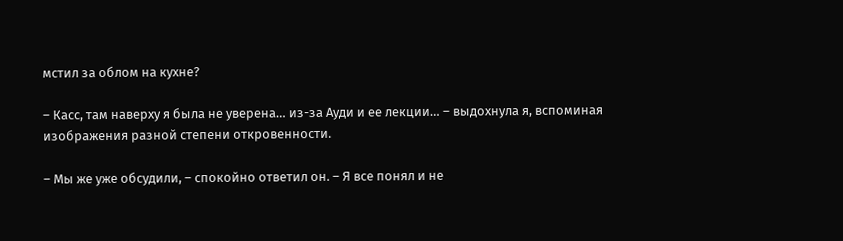мстил за облом на кухне?

– Касс, там наверху я была не уверена… из-за Ауди и ее лекции… – выдохнула я, вспоминая изображения разной степени откровенности.

– Мы же уже обсудили, – спокойно ответил он. – Я все понял и не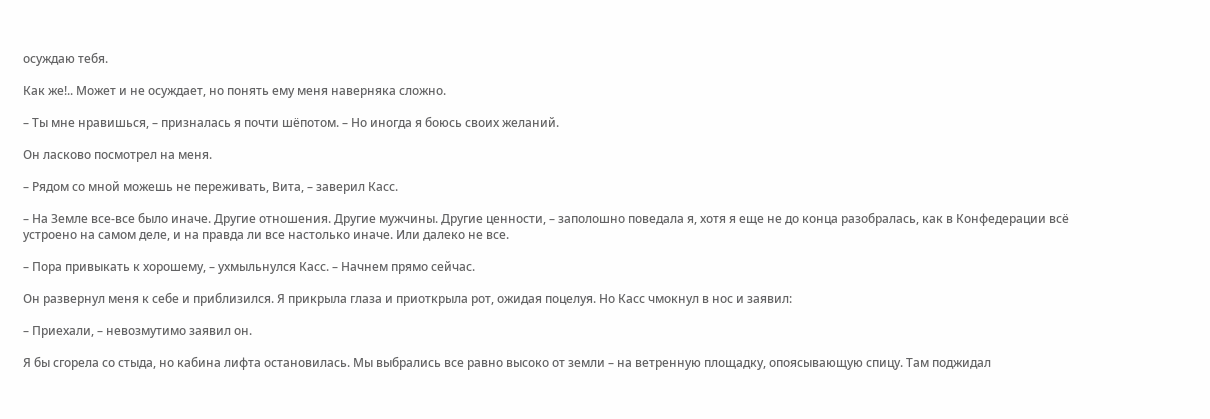осуждаю тебя.

Как же!.. Может и не осуждает, но понять ему меня наверняка сложно.

– Ты мне нравишься, – призналась я почти шёпотом. – Но иногда я боюсь своих желаний.

Он ласково посмотрел на меня.

– Рядом со мной можешь не переживать, Вита, – заверил Касс.

– На Земле все-все было иначе. Другие отношения. Другие мужчины. Другие ценности, – заполошно поведала я, хотя я еще не до конца разобралась, как в Конфедерации всё устроено на самом деле, и на правда ли все настолько иначе. Или далеко не все.

– Пора привыкать к хорошему, – ухмыльнулся Касс. – Начнем прямо сейчас.

Он развернул меня к себе и приблизился. Я прикрыла глаза и приоткрыла рот, ожидая поцелуя. Но Касс чмокнул в нос и заявил:

– Приехали, – невозмутимо заявил он.

Я бы сгорела со стыда, но кабина лифта остановилась. Мы выбрались все равно высоко от земли – на ветренную площадку, опоясывающую спицу. Там поджидал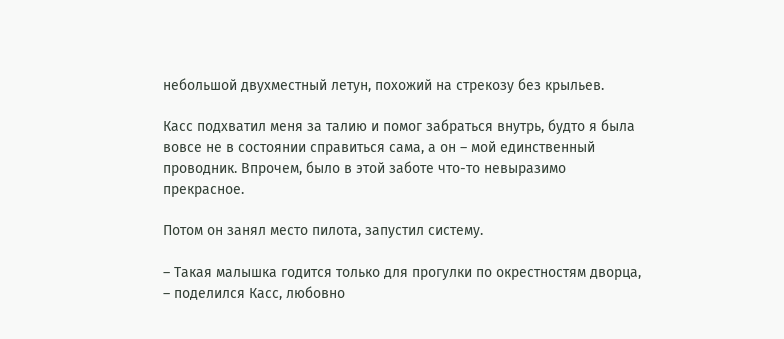небольшой двухместный летун, похожий на стрекозу без крыльев.

Касс подхватил меня за талию и помог забраться внутрь, будто я была вовсе не в состоянии справиться сама, а он – мой единственный проводник. Впрочем, было в этой заботе что-то невыразимо прекрасное.

Потом он занял место пилота, запустил систему.

– Такая малышка годится только для прогулки по окрестностям дворца, – поделился Касс, любовно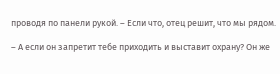проводя по панели рукой. – Если что, отец решит, что мы рядом.

– А если он запретит тебе приходить и выставит охрану? Он же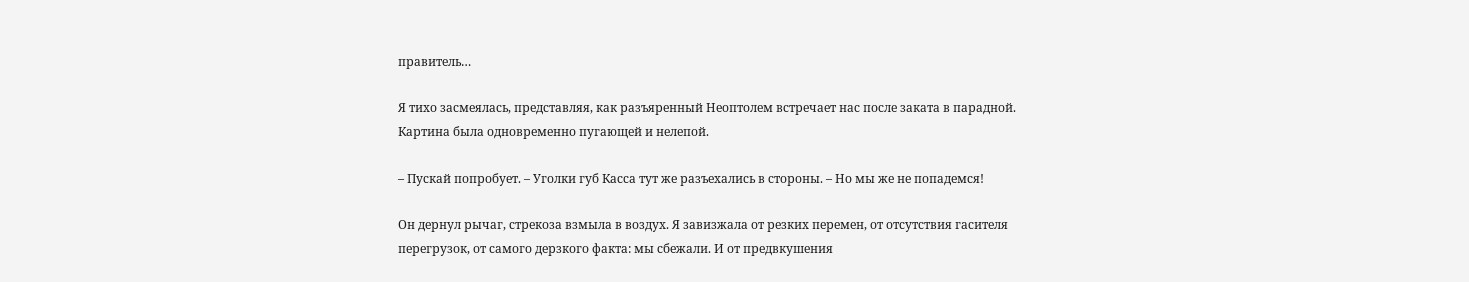правитель…

Я тихо засмеялась, представляя, как разъяренный Неоптолем встречает нас после заката в парадной. Картина была одновременно пугающей и нелепой.

– Пускай попробует. – Уголки губ Касса тут же разъехались в стороны. – Но мы же не попадемся!

Он дернул рычаг, стрекоза взмыла в воздух. Я завизжала от резких перемен, от отсутствия гасителя перегрузок, от самого дерзкого факта: мы сбежали. И от предвкушения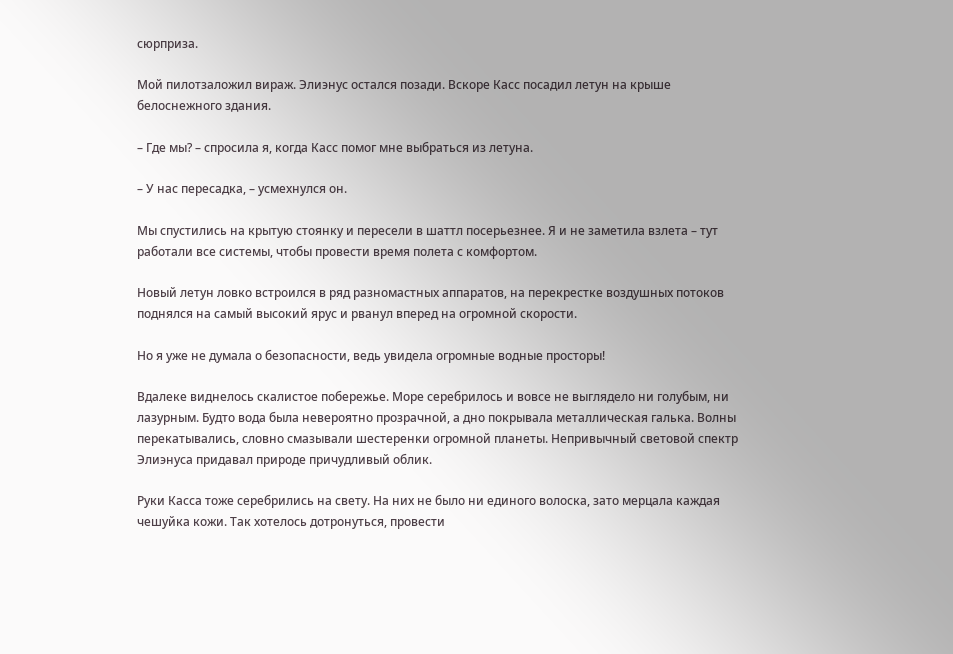сюрприза.

Мой пилотзаложил вираж. Элиэнус остался позади. Вскоре Касс посадил летун на крыше белоснежного здания.

– Где мы? – спросила я, когда Касс помог мне выбраться из летуна.

– У нас пересадка, – усмехнулся он.

Мы спустились на крытую стоянку и пересели в шаттл посерьезнее. Я и не заметила взлета – тут работали все системы, чтобы провести время полета с комфортом.

Новый летун ловко встроился в ряд разномастных аппаратов, на перекрестке воздушных потоков поднялся на самый высокий ярус и рванул вперед на огромной скорости.

Но я уже не думала о безопасности, ведь увидела огромные водные просторы!

Вдалеке виднелось скалистое побережье. Море серебрилось и вовсе не выглядело ни голубым, ни лазурным. Будто вода была невероятно прозрачной, а дно покрывала металлическая галька. Волны перекатывались, словно смазывали шестеренки огромной планеты. Непривычный световой спектр Элиэнуса придавал природе причудливый облик.

Руки Касса тоже серебрились на свету. На них не было ни единого волоска, зато мерцала каждая чешуйка кожи. Так хотелось дотронуться, провести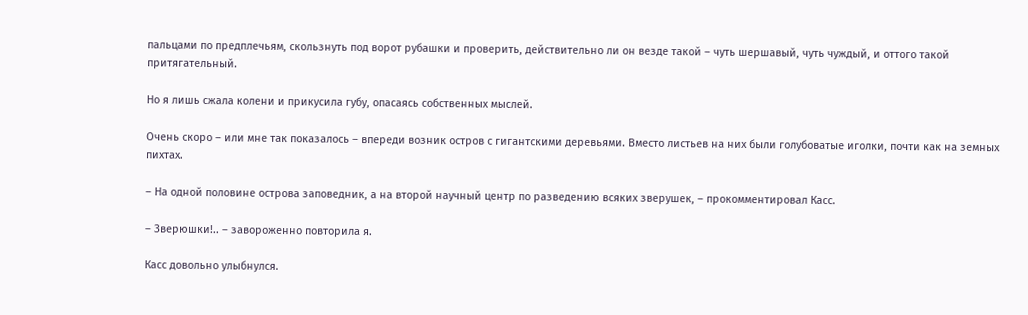пальцами по предплечьям, скользнуть под ворот рубашки и проверить, действительно ли он везде такой – чуть шершавый, чуть чуждый, и оттого такой притягательный.

Но я лишь сжала колени и прикусила губу, опасаясь собственных мыслей.

Очень скоро – или мне так показалось – впереди возник остров с гигантскими деревьями. Вместо листьев на них были голубоватые иголки, почти как на земных пихтах.

– На одной половине острова заповедник, а на второй научный центр по разведению всяких зверушек, – прокомментировал Касс.

– Зверюшки!.. – завороженно повторила я.

Касс довольно улыбнулся.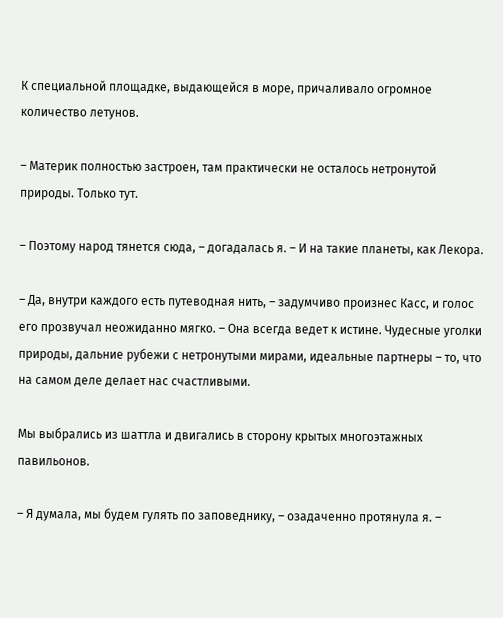К специальной площадке, выдающейся в море, причаливало огромное количество летунов.

– Материк полностью застроен, там практически не осталось нетронутой природы. Только тут.

– Поэтому народ тянется сюда, – догадалась я. – И на такие планеты, как Лекора.

– Да, внутри каждого есть путеводная нить, – задумчиво произнес Касс, и голос его прозвучал неожиданно мягко. – Она всегда ведет к истине. Чудесные уголки природы, дальние рубежи с нетронутыми мирами, идеальные партнеры – то, что на самом деле делает нас счастливыми.

Мы выбрались из шаттла и двигались в сторону крытых многоэтажных павильонов.

– Я думала, мы будем гулять по заповеднику, – озадаченно протянула я. –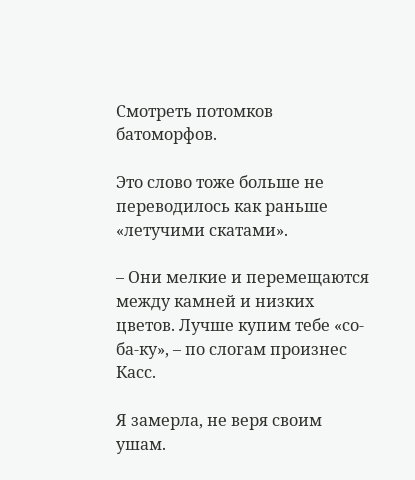Смотреть потомков батоморфов.

Это слово тоже больше не переводилось как раньше «летучими скатами».

– Они мелкие и перемещаются между камней и низких цветов. Лучше купим тебе «со-ба-ку», – по слогам произнес Касс.

Я замерла, не веря своим ушам.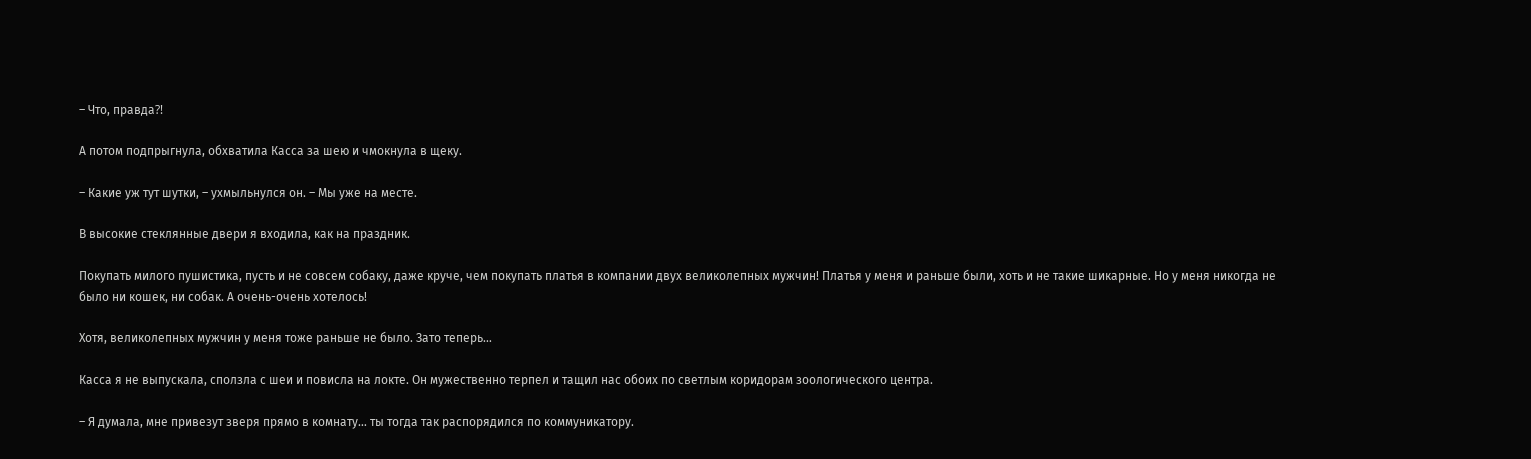– Что, правда⁈

А потом подпрыгнула, обхватила Касса за шею и чмокнула в щеку.

– Какие уж тут шутки, – ухмыльнулся он. – Мы уже на месте.

В высокие стеклянные двери я входила, как на праздник.

Покупать милого пушистика, пусть и не совсем собаку, даже круче, чем покупать платья в компании двух великолепных мужчин! Платья у меня и раньше были, хоть и не такие шикарные. Но у меня никогда не было ни кошек, ни собак. А очень-очень хотелось!

Хотя, великолепных мужчин у меня тоже раньше не было. Зато теперь…

Касса я не выпускала, сползла с шеи и повисла на локте. Он мужественно терпел и тащил нас обоих по светлым коридорам зоологического центра.

– Я думала, мне привезут зверя прямо в комнату… ты тогда так распорядился по коммуникатору.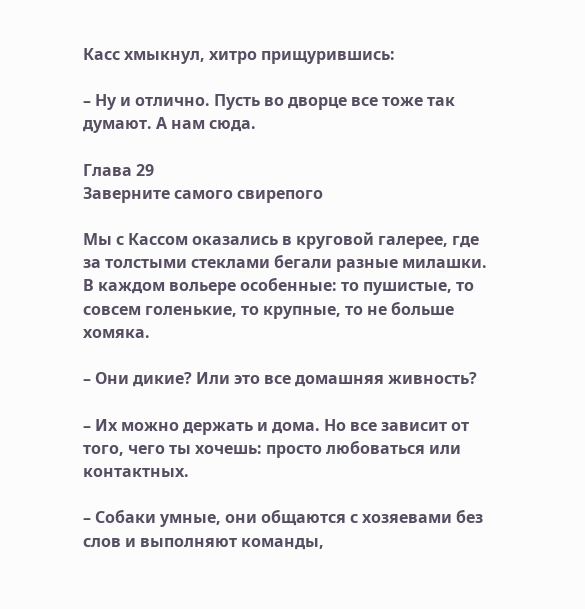Касс хмыкнул, хитро прищурившись:

– Ну и отлично. Пусть во дворце все тоже так думают. А нам сюда.

Глава 29
Заверните самого свирепого

Мы с Кассом оказались в круговой галерее, где за толстыми стеклами бегали разные милашки. В каждом вольере особенные: то пушистые, то совсем голенькие, то крупные, то не больше хомяка.

– Они дикие? Или это все домашняя живность?

– Их можно держать и дома. Но все зависит от того, чего ты хочешь: просто любоваться или контактных.

– Собаки умные, они общаются с хозяевами без слов и выполняют команды,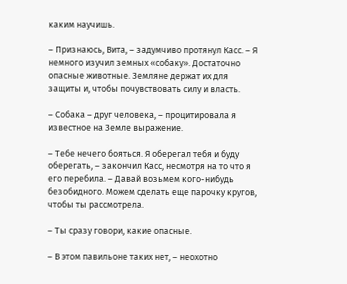каким научишь.

– Признаюсь, Вита, – задумчиво протянул Касс. – Я немного изучил земных «собаку». Достаточно опасные животные. Земляне держат их для защиты и, чтобы почувствовать силу и власть.

– Собака – друг человека, – процитировала я известное на Земле выражение.

– Тебе нечего бояться. Я оберегал тебя и буду оберегать, – закончил Касс, несмотря на то что я его перебила. – Давай возьмем кого-нибудь безобидного. Можем сделать еще парочку кругов, чтобы ты рассмотрела.

– Ты сразу говори, какие опасные.

– В этом павильоне таких нет, – неохотно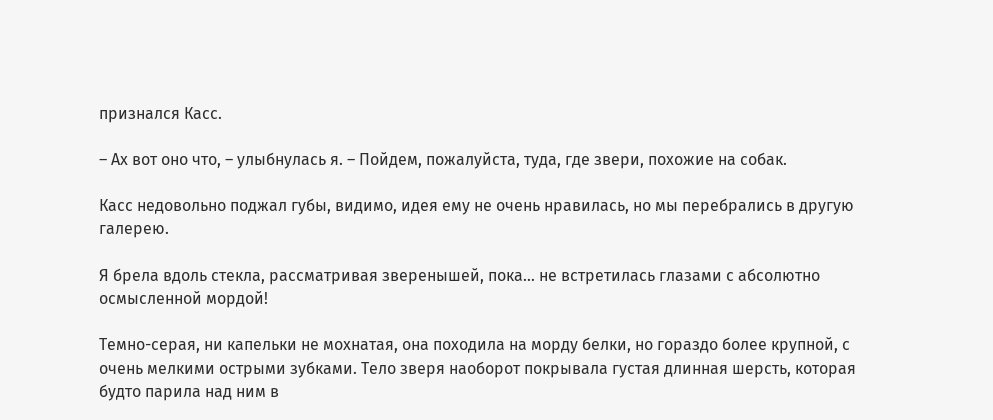признался Касс.

– Ах вот оно что, – улыбнулась я. – Пойдем, пожалуйста, туда, где звери, похожие на собак.

Касс недовольно поджал губы, видимо, идея ему не очень нравилась, но мы перебрались в другую галерею.

Я брела вдоль стекла, рассматривая зверенышей, пока… не встретилась глазами с абсолютно осмысленной мордой!

Темно-серая, ни капельки не мохнатая, она походила на морду белки, но гораздо более крупной, с очень мелкими острыми зубками. Тело зверя наоборот покрывала густая длинная шерсть, которая будто парила над ним в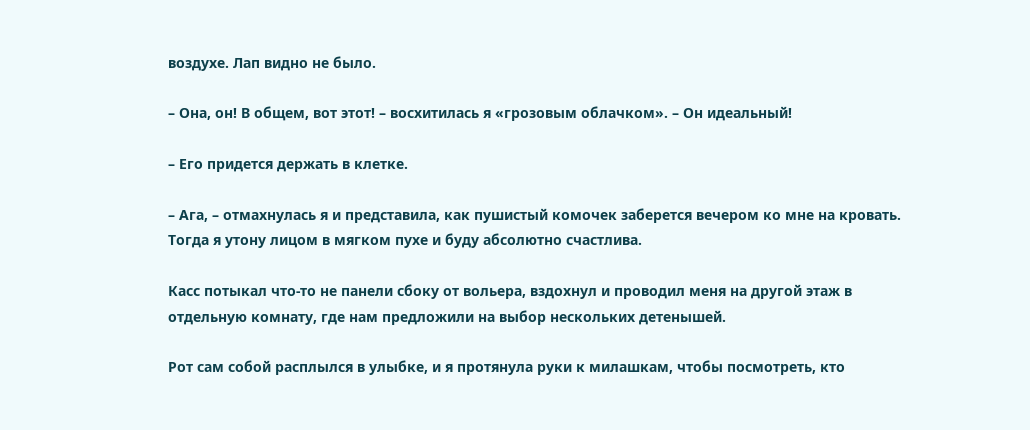воздухе. Лап видно не было.

– Она, он! В общем, вот этот! – восхитилась я «грозовым облачком». – Он идеальный!

– Его придется держать в клетке.

– Ага, – отмахнулась я и представила, как пушистый комочек заберется вечером ко мне на кровать. Тогда я утону лицом в мягком пухе и буду абсолютно счастлива.

Касс потыкал что-то не панели сбоку от вольера, вздохнул и проводил меня на другой этаж в отдельную комнату, где нам предложили на выбор нескольких детенышей.

Рот сам собой расплылся в улыбке, и я протянула руки к милашкам, чтобы посмотреть, кто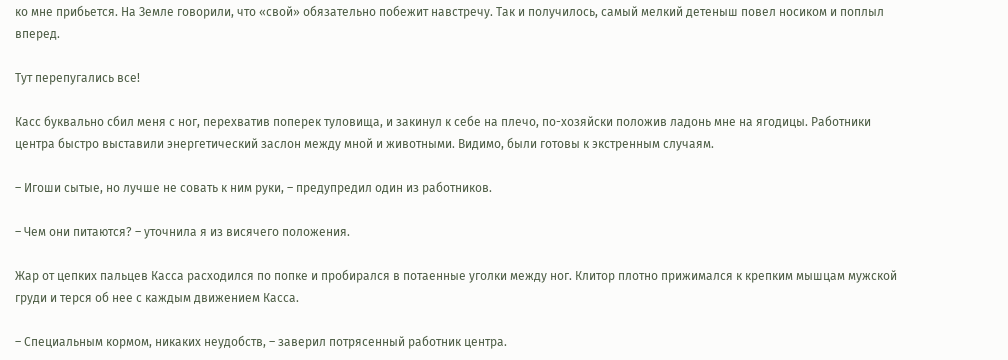ко мне прибьется. На Земле говорили, что «свой» обязательно побежит навстречу. Так и получилось, самый мелкий детеныш повел носиком и поплыл вперед.

Тут перепугались все!

Касс буквально сбил меня с ног, перехватив поперек туловища, и закинул к себе на плечо, по-хозяйски положив ладонь мне на ягодицы. Работники центра быстро выставили энергетический заслон между мной и животными. Видимо, были готовы к экстренным случаям.

– Игоши сытые, но лучше не совать к ним руки, – предупредил один из работников.

– Чем они питаются? – уточнила я из висячего положения.

Жар от цепких пальцев Касса расходился по попке и пробирался в потаенные уголки между ног. Клитор плотно прижимался к крепким мышцам мужской груди и терся об нее с каждым движением Касса.

– Специальным кормом, никаких неудобств, – заверил потрясенный работник центра.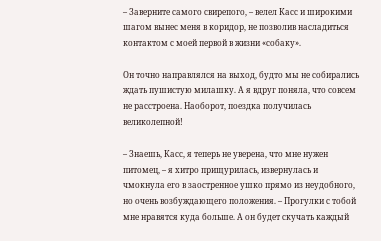– Заверните самого свирепого, – велел Касс и широкими шагом вынес меня в коридор, не позволив насладиться контактом с моей первой в жизни «собаку».

Он точно направлялся на выход, будто мы не собирались ждать пушистую милашку. А я вдруг поняла, что совсем не расстроена. Наоборот, поездка получилась великолепной!

– Знаешь, Касс, я теперь не уверена, что мне нужен питомец, – я хитро прищурилась, извернулась и чмокнула его в заостренное ушко прямо из неудобного, но очень возбуждающего положения. – Прогулки с тобой мне нравятся куда больше. А он будет скучать каждый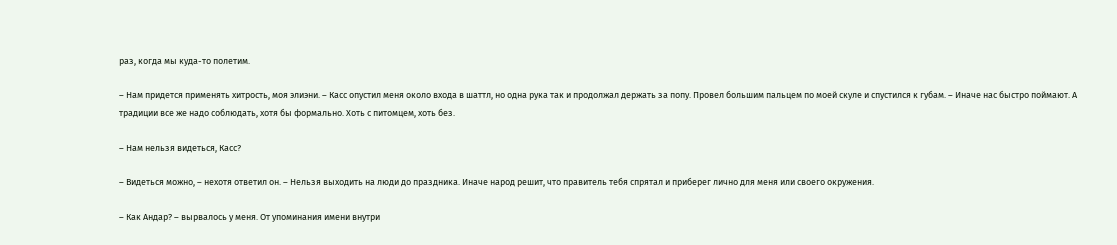раз, когда мы куда-то полетим.

– Нам придется применять хитрость, моя элиэни. – Касс опустил меня около входа в шаттл, но одна рука так и продолжал держать за попу. Провел большим пальцем по моей скуле и спустился к губам. – Иначе нас быстро поймают. А традиции все же надо соблюдать, хотя бы формально. Хоть с питомцем, хоть без.

– Нам нельзя видеться, Касс?

– Видеться можно, – нехотя ответил он. – Нельзя выходить на люди до праздника. Иначе народ решит, что правитель тебя спрятал и приберег лично для меня или своего окружения.

– Как Андар? – вырвалось у меня. От упоминания имени внутри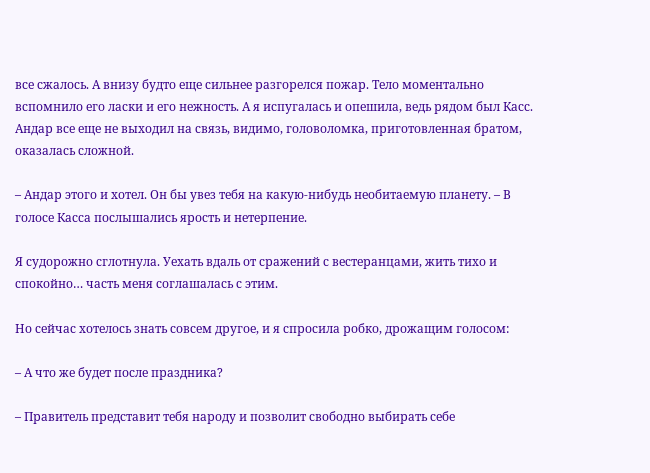все сжалось. А внизу будто еще сильнее разгорелся пожар. Тело моментально вспомнило его ласки и его нежность. А я испугалась и опешила, ведь рядом был Касс. Андар все еще не выходил на связь, видимо, головоломка, приготовленная братом, оказалась сложной.

– Андар этого и хотел. Он бы увез тебя на какую-нибудь необитаемую планету. – В голосе Касса послышались ярость и нетерпение.

Я судорожно сглотнула. Уехать вдаль от сражений с вестеранцами, жить тихо и спокойно… часть меня соглашалась с этим.

Но сейчас хотелось знать совсем другое, и я спросила робко, дрожащим голосом:

– А что же будет после праздника?

– Правитель представит тебя народу и позволит свободно выбирать себе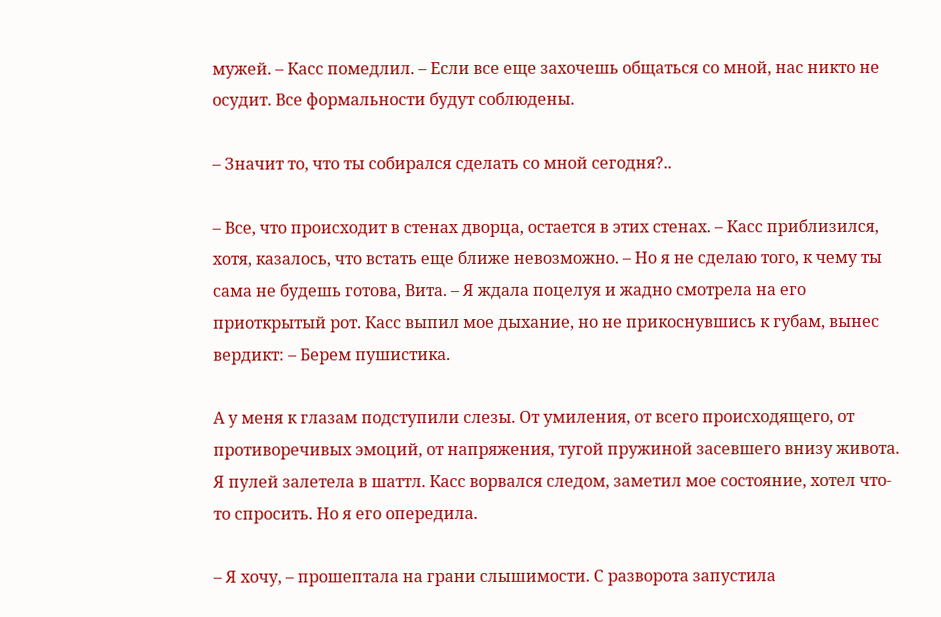мужей. – Касс помедлил. – Если все еще захочешь общаться со мной, нас никто не осудит. Все формальности будут соблюдены.

– Значит то, что ты собирался сделать со мной сегодня?..

– Все, что происходит в стенах дворца, остается в этих стенах. – Касс приблизился, хотя, казалось, что встать еще ближе невозможно. – Но я не сделаю того, к чему ты сама не будешь готова, Вита. – Я ждала поцелуя и жадно смотрела на его приоткрытый рот. Касс выпил мое дыхание, но не прикоснувшись к губам, вынес вердикт: – Берем пушистика.

А у меня к глазам подступили слезы. От умиления, от всего происходящего, от противоречивых эмоций, от напряжения, тугой пружиной засевшего внизу живота. Я пулей залетела в шаттл. Касс ворвался следом, заметил мое состояние, хотел что-то спросить. Но я его опередила.

– Я хочу, – прошептала на грани слышимости. С разворота запустила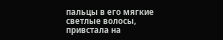пальцы в его мягкие светлые волосы, привстала на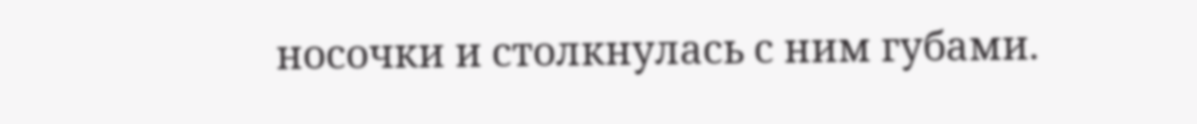носочки и столкнулась с ним губами.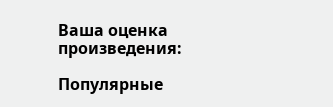Ваша оценка произведения:

Популярные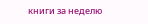книги за неделю